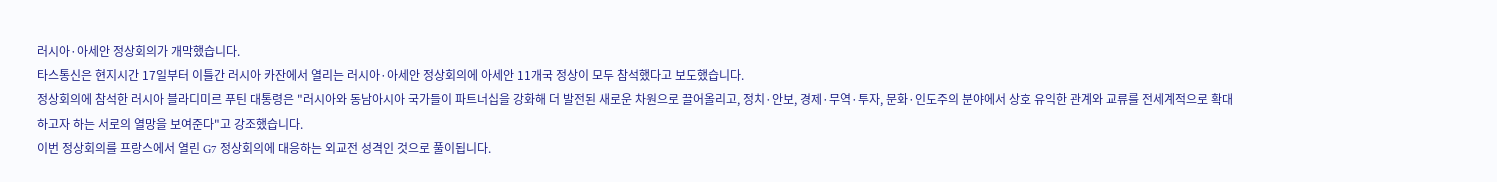러시아·아세안 정상회의가 개막했습니다.
타스통신은 현지시간 17일부터 이틀간 러시아 카잔에서 열리는 러시아·아세안 정상회의에 아세안 11개국 정상이 모두 참석했다고 보도했습니다.
정상회의에 참석한 러시아 블라디미르 푸틴 대통령은 "러시아와 동남아시아 국가들이 파트너십을 강화해 더 발전된 새로운 차원으로 끌어올리고, 정치·안보, 경제·무역·투자, 문화·인도주의 분야에서 상호 유익한 관계와 교류를 전세계적으로 확대하고자 하는 서로의 열망을 보여준다"고 강조했습니다.
이번 정상회의를 프랑스에서 열린 G7 정상회의에 대응하는 외교전 성격인 것으로 풀이됩니다.